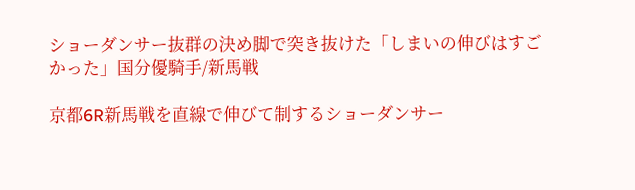ショーダンサー抜群の決め脚で突き抜けた「しまいの伸びはすごかった」国分優騎手/新馬戦

京都6R新馬戦を直線で伸びて制するショーダンサー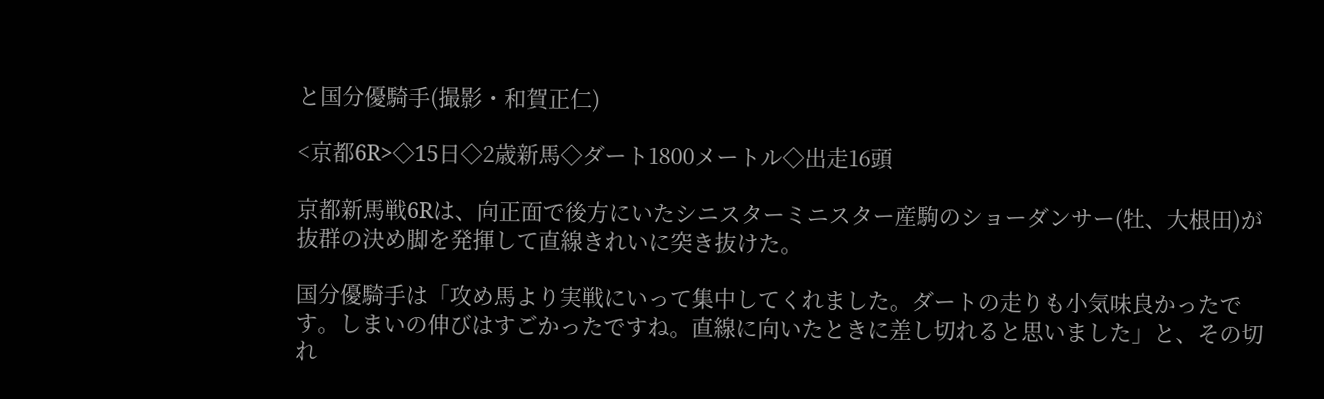と国分優騎手(撮影・和賀正仁)

<京都6R>◇15日◇2歳新馬◇ダート1800メートル◇出走16頭

京都新馬戦6Rは、向正面で後方にいたシニスターミニスター産駒のショーダンサー(牡、大根田)が抜群の決め脚を発揮して直線きれいに突き抜けた。

国分優騎手は「攻め馬より実戦にいって集中してくれました。ダートの走りも小気味良かったです。しまいの伸びはすごかったですね。直線に向いたときに差し切れると思いました」と、その切れ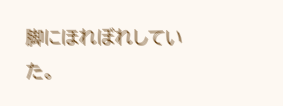脚にほれぼれしていた。